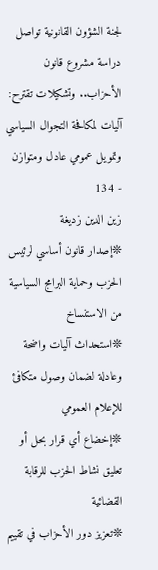لجنة الشؤون القانونية تواصل دراسة مشروع قانون الأحزاب.. وتشكيلات تقترح:
آليات لمكافحة التجوال السياسي وتمويل عمومي عادل ومتوازن
- 134
زين الدين زديغة
❊إصدار قانون أساسي لرئيس الحزب وحماية البرامج السياسية من الاستنساخ
❊استحداث آليات واضحة وعادلة لضمان وصول متكافئ للإعلام العمومي
❊إخضاع أي قرار بحل أو تعليق نشاط الحزب للرقابة القضائية
❊تعزيز دور الأحزاب في تقييم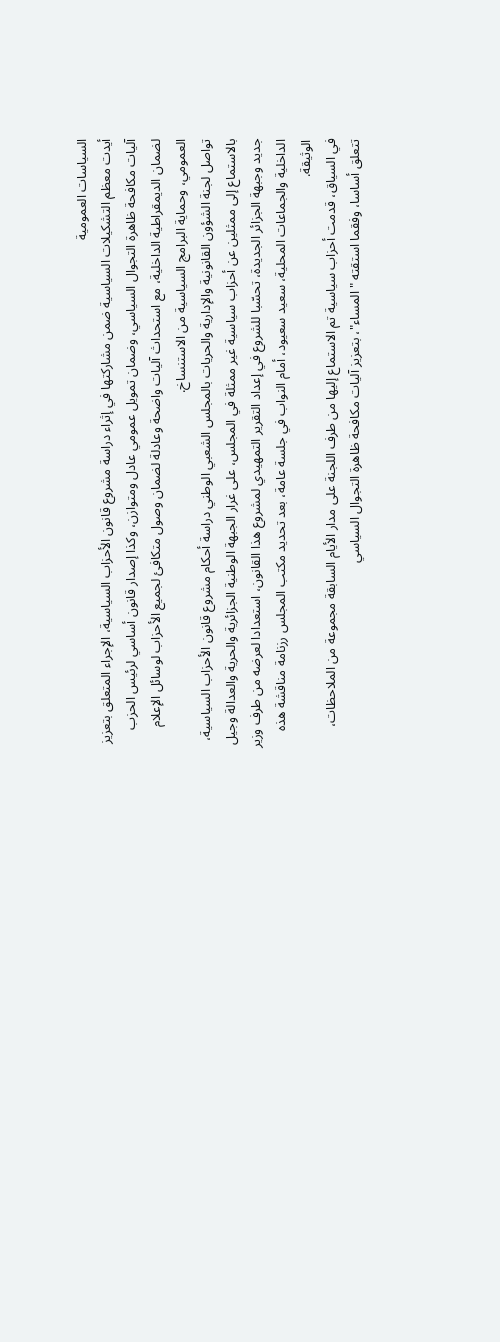السياسات العمومية
أيدت معظم التشكيلات السياسية ضمن مشاركتها في إثراء دراسة مشروع قانون الأحزاب السياسية، الإجراء المتعلق بتعزيز آليات مكافحة ظاهرة التجوال السياسي، وضمان تمويل عمومي عادل ومتوازن، وكذا إصدار قانون أساسي لرئيس الحزب لضمان الديمقراطية الداخلية، مع استحداث آليات واضحة وعادلة لضمان وصول متكافئ لجميع الأحزاب لوسائل الإعلام العمومي، وحماية البرامج السياسية من الاستنساخ.
تواصل لجنة الشؤون القانونية والإدارية والحريات بالمجلس الشعبي الوطني دراسة أحكام مشروع قانون الأحزاب السياسية، بالاستماع إلى ممثلين عن أحزاب سياسية غير ممثلة في المجلس، على غرار الجبهة الوطنية الجزائرية والحرية والعدالة وجيل جديد وجبهة الجزائر الجديدة، تحسّبا للشروع في إعداد التقرير التمهيدي لمشروع هذا القانون، استعدادا لعرضه من طرف وزير الداخلية والجماعات المحلية، سعيد سعيود، أمام النواب في جلسة عامة، بعد تحديد مكتب المجلس رزنامة مناقشة هذه الوثيقة.
في السياق، قدمت أحزاب سياسية تم الاستماع إليها من طرف اللجنة على مدار الأيام السابقة مجموعة من الملاحظات، تتعلق أساسا، وفقما استقته "المساء"، بتعزيز آليات مكافحة ظاهرة التجوال السياسي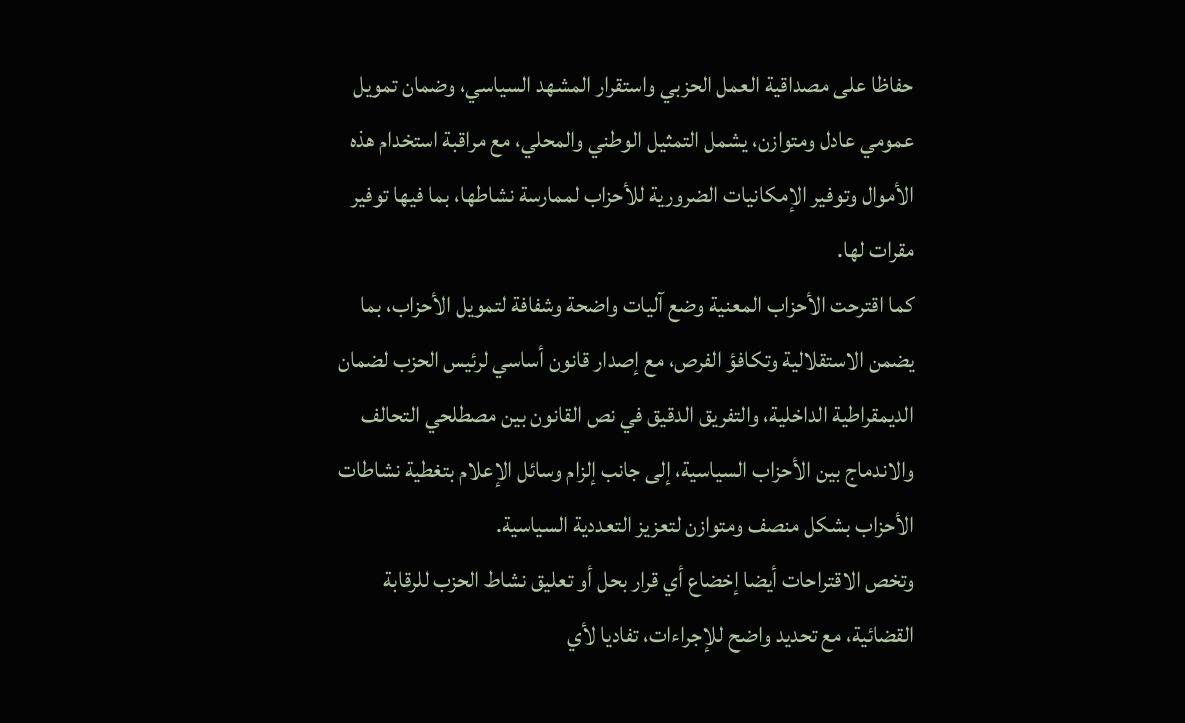حفاظا على مصداقية العمل الحزبي واستقرار المشهد السياسي، وضمان تمويل عمومي عادل ومتوازن، يشمل التمثيل الوطني والمحلي، مع مراقبة استخدام هذه الأموال وتوفير الإمكانيات الضرورية للأحزاب لممارسة نشاطها، بما فيها توفير مقرات لها.
كما اقترحت الأحزاب المعنية وضع آليات واضحة وشفافة لتمويل الأحزاب، بما يضمن الاستقلالية وتكافؤ الفرص، مع إصدار قانون أساسي لرئيس الحزب لضمان الديمقراطية الداخلية، والتفريق الدقيق في نص القانون بين مصطلحي التحالف والاندماج بين الأحزاب السياسية، إلى جانب إلزام وسائل الإعلام بتغطية نشاطات الأحزاب بشكل منصف ومتوازن لتعزيز التعددية السياسية.
وتخص الاقتراحات أيضا إخضاع أي قرار بحل أو تعليق نشاط الحزب للرقابة القضائية، مع تحديد واضح للإجراءات، تفاديا لأي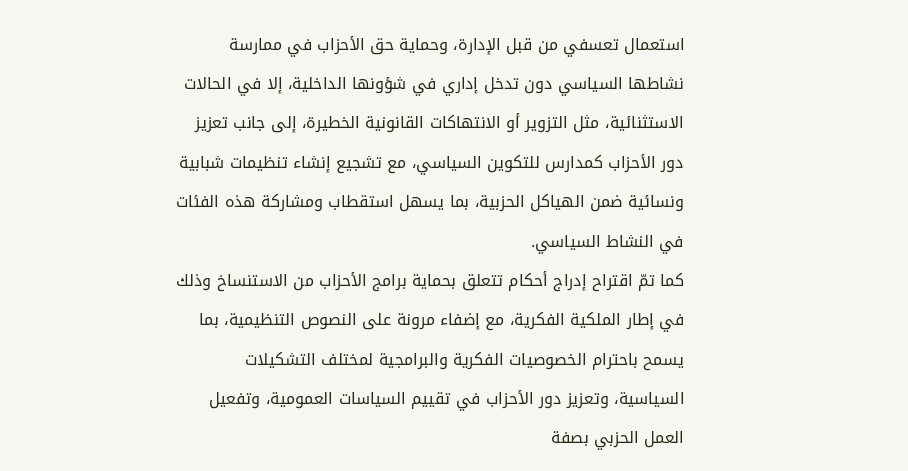استعمال تعسفي من قبل الإدارة، وحماية حق الأحزاب في ممارسة نشاطها السياسي دون تدخل إداري في شؤونها الداخلية، إلا في الحالات الاستثنائية، مثل التزوير أو الانتهاكات القانونية الخطيرة، إلى جانب تعزيز دور الأحزاب كمدارس للتكوين السياسي، مع تشجيع إنشاء تنظيمات شبابية ونسائية ضمن الهياكل الحزبية، بما يسهل استقطاب ومشاركة هذه الفئات في النشاط السياسي.
كما تمّ اقتراح إدراج أحكام تتعلق بحماية برامج الأحزاب من الاستنساخ وذلك في إطار الملكية الفكرية، مع إضفاء مرونة على النصوص التنظيمية، بما يسمح باحترام الخصوصيات الفكرية والبرامجية لمختلف التشكيلات السياسية، وتعزيز دور الأحزاب في تقييم السياسات العمومية، وتفعيل العمل الحزبي بصفة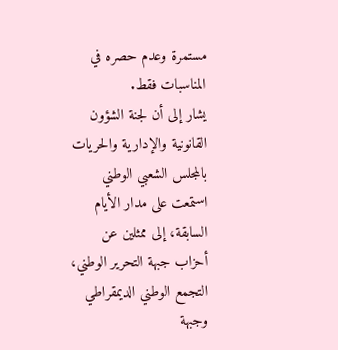مستمرة وعدم حصره في المناسبات فقط.
يشار إلى أن لجنة الشؤون القانونية والإدارية والحريات بالمجلس الشعبي الوطني استمعت على مدار الأيام السابقة، إلى ممثلين عن أحزاب جبهة التحرير الوطني، التجمع الوطني الديمقراطي وجبهة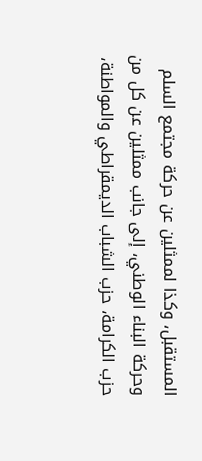المستقبل، وكذا لممثلين عن حركة مجتمع السلم وحركة البناء الوطني، إلى جانب ممثلين عن كل من حزب الكرامة، حزب الشباب الديمقراطي والمواطنة،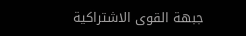جبهة القوى الاشتراكية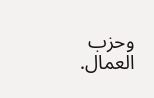وحزب العمال.